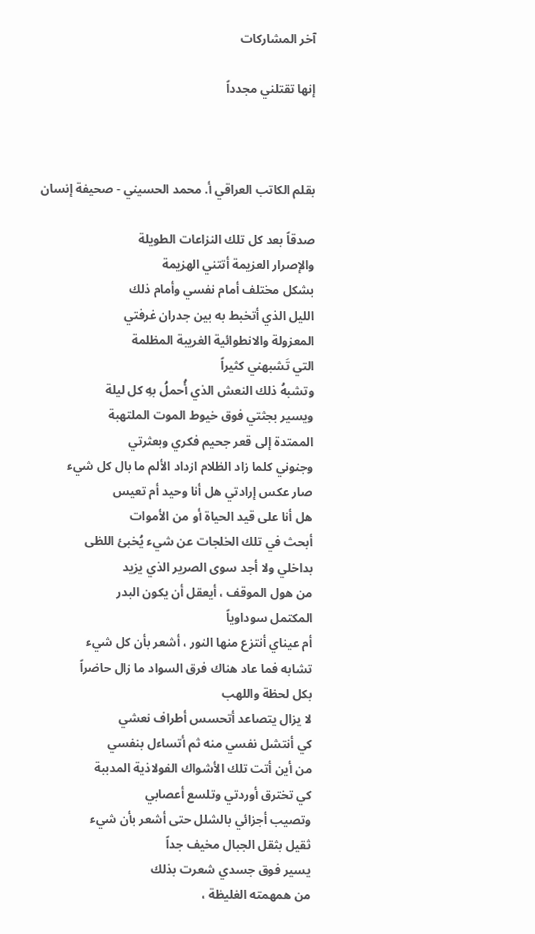آخر المشاركات

إنها تقتلني مجدداً



بقلم الكاتب العراقي أ. محمد الحسيني - صحيفة إنسان

صدقاً بعد كل تلك النزاعات الطويلة
والإصرار العزيمة أتتني الهزيمة
بشكل مختلف أمام نفسي وأمام ذلك
الليل الذي أتخبط به بين جدران غرفتي
المعزولة والانطوائية الغريبة المظلمة
التي تَشبهني كثيراً
وتشبهُ ذلك النعش الذي أُحملُ بهِ كل ليلة
ويسير بجثتي فوق خيوط الموت الملتهبة
الممتدة إلى قعر جحيم فكري وبعثرتي
وجنوني كلما زاد الظلام ازداد الألم ما بال كل شيء
صار عكس إرادتي هل أنا وحيد أم تعيس
هل أنا على قيد الحياة أو من الأموات
أبحث في تلك الخلجات عن شيء يُخبئ اللظى
بداخلي ولا أجد سوى الصرير الذي يزيد
من هول الموقف ، أيعقل أن يكون البدر
المكتمل سوداوياً
أم عيناي أنتزع منها النور ، أشعر بأن كل شيء
تشابه فما عاد هناك فرق السواد ما زال حاضراً
بكل لحظة واللهب
لا يزال يتصاعد أتحسس أطراف نعشي
كي أنتشل نفسي منه ثم أتساءل بنفسي
من أين أتت تلك الأشواك الفولاذية المدببة
كي تخترق أوردتي وتلسع أعصابي
وتصيب أجزائي بالشلل حتى أشعر بأن شيء
ثقيل بثقل الجبال مخيف جداً
يسير فوق جسدي شعرت بذلك
من همهمته الغليظة ،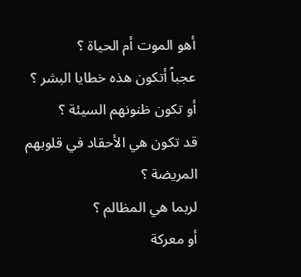أهو الموت أم الحياة ؟
عجباً أتكون هذه خطايا البشر ؟
أو تكون ظنونهم السيئة ؟
قد تكون هي الأحقاد في قلوبهم المريضة ؟
لربما هي المظالم ؟
أو معركة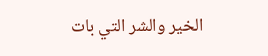الخير والشر التي بات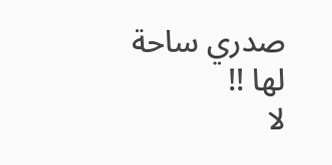صدري ساحة لها !!
لا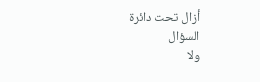أزال تحت دائرة السؤال
ولا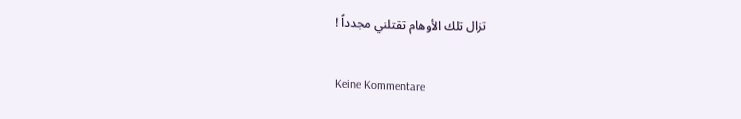تزال تلك الأوهام تقتلني مجدداً !

Keine Kommentare